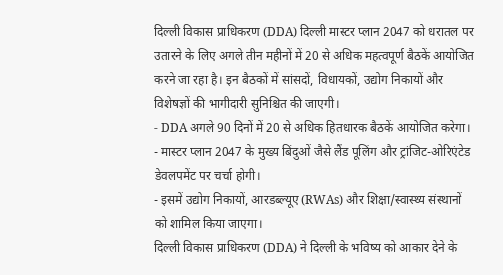दिल्ली विकास प्राधिकरण (DDA) दिल्ली मास्टर प्लान 2047 को धरातल पर उतारने के लिए अगले तीन महीनों में 20 से अधिक महत्वपूर्ण बैठकें आयोजित करने जा रहा है। इन बैठकों में सांसदों, विधायकों, उद्योग निकायों और विशेषज्ञों की भागीदारी सुनिश्चित की जाएगी।
- DDA अगले 90 दिनों में 20 से अधिक हितधारक बैठकें आयोजित करेगा।
- मास्टर प्लान 2047 के मुख्य बिंदुओं जैसे लैंड पूलिंग और ट्रांजिट-ओरिएंटेड डेवलपमेंट पर चर्चा होगी।
- इसमें उद्योग निकायों, आरडब्ल्यूए (RWAs) और शिक्षा/स्वास्थ्य संस्थानों को शामिल किया जाएगा।
दिल्ली विकास प्राधिकरण (DDA) ने दिल्ली के भविष्य को आकार देने के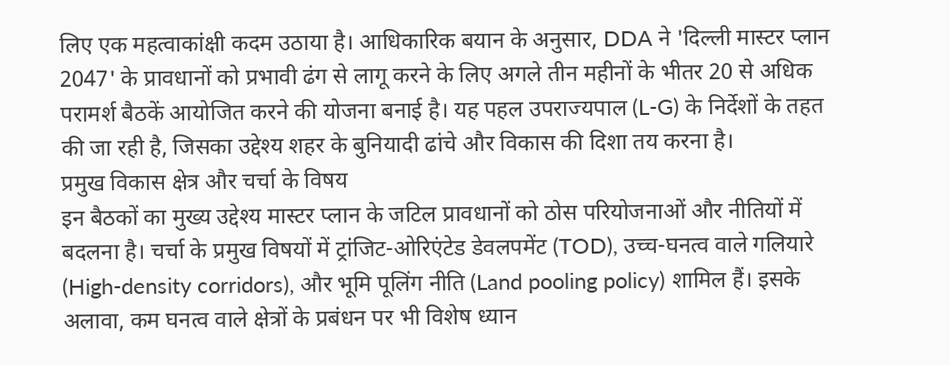लिए एक महत्वाकांक्षी कदम उठाया है। आधिकारिक बयान के अनुसार, DDA ने 'दिल्ली मास्टर प्लान 2047' के प्रावधानों को प्रभावी ढंग से लागू करने के लिए अगले तीन महीनों के भीतर 20 से अधिक परामर्श बैठकें आयोजित करने की योजना बनाई है। यह पहल उपराज्यपाल (L-G) के निर्देशों के तहत की जा रही है, जिसका उद्देश्य शहर के बुनियादी ढांचे और विकास की दिशा तय करना है।
प्रमुख विकास क्षेत्र और चर्चा के विषय
इन बैठकों का मुख्य उद्देश्य मास्टर प्लान के जटिल प्रावधानों को ठोस परियोजनाओं और नीतियों में बदलना है। चर्चा के प्रमुख विषयों में ट्रांजिट-ओरिएंटेड डेवलपमेंट (TOD), उच्च-घनत्व वाले गलियारे (High-density corridors), और भूमि पूलिंग नीति (Land pooling policy) शामिल हैं। इसके अलावा, कम घनत्व वाले क्षेत्रों के प्रबंधन पर भी विशेष ध्यान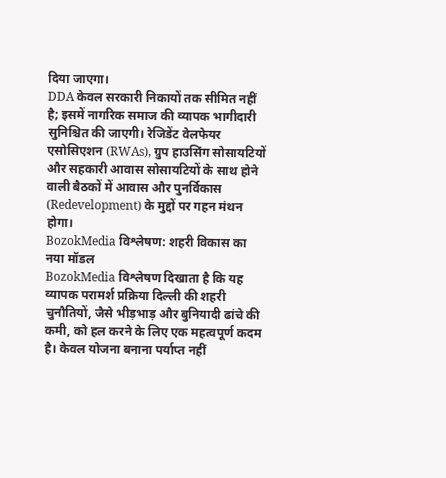दिया जाएगा।
DDA केवल सरकारी निकायों तक सीमित नहीं है; इसमें नागरिक समाज की व्यापक भागीदारी सुनिश्चित की जाएगी। रेजिडेंट वेलफेयर एसोसिएशन (RWAs), ग्रुप हाउसिंग सोसायटियों और सहकारी आवास सोसायटियों के साथ होने वाली बैठकों में आवास और पुनर्विकास (Redevelopment) के मुद्दों पर गहन मंथन होगा।
BozokMedia विश्लेषण: शहरी विकास का नया मॉडल
BozokMedia विश्लेषण दिखाता है कि यह व्यापक परामर्श प्रक्रिया दिल्ली की शहरी चुनौतियों, जैसे भीड़भाड़ और बुनियादी ढांचे की कमी, को हल करने के लिए एक महत्वपूर्ण कदम है। केवल योजना बनाना पर्याप्त नहीं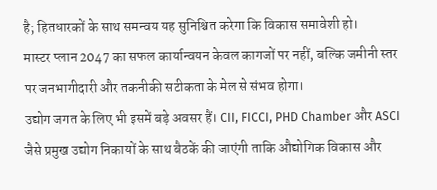है; हितधारकों के साथ समन्वय यह सुनिश्चित करेगा कि विकास समावेशी हो।
मास्टर प्लान 2047 का सफल कार्यान्वयन केवल कागजों पर नहीं, बल्कि जमीनी स्तर पर जनभागीदारी और तकनीकी सटीकता के मेल से संभव होगा।
उद्योग जगत के लिए भी इसमें बड़े अवसर हैं। CII, FICCI, PHD Chamber और ASCI जैसे प्रमुख उद्योग निकायों के साथ बैठकें की जाएंगी ताकि औद्योगिक विकास और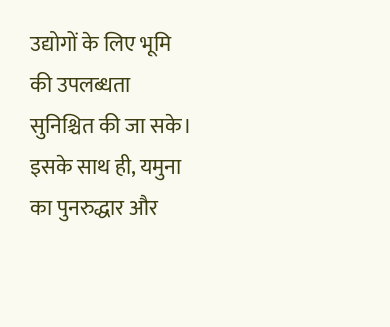उद्योगों के लिए भूमि की उपलब्धता सुनिश्चित की जा सके। इसके साथ ही, यमुना का पुनरुद्धार और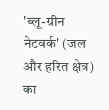'ब्लू-ग्रीन नेटवर्क' (जल और हरित क्षेत्र) का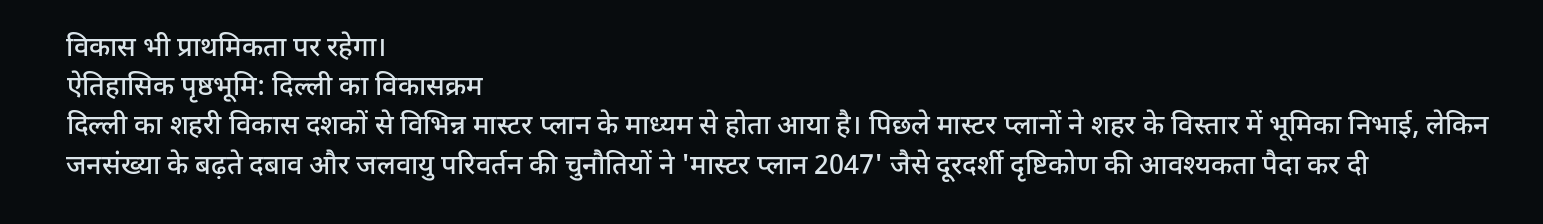विकास भी प्राथमिकता पर रहेगा।
ऐतिहासिक पृष्ठभूमि: दिल्ली का विकासक्रम
दिल्ली का शहरी विकास दशकों से विभिन्न मास्टर प्लान के माध्यम से होता आया है। पिछले मास्टर प्लानों ने शहर के विस्तार में भूमिका निभाई, लेकिन जनसंख्या के बढ़ते दबाव और जलवायु परिवर्तन की चुनौतियों ने 'मास्टर प्लान 2047' जैसे दूरदर्शी दृष्टिकोण की आवश्यकता पैदा कर दी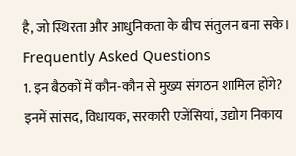है, जो स्थिरता और आधुनिकता के बीच संतुलन बना सके।
Frequently Asked Questions
1. इन बैठकों में कौन-कौन से मुख्य संगठन शामिल होंगे?
इनमें सांसद, विधायक, सरकारी एजेंसियां, उद्योग निकाय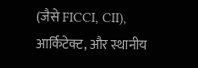(जैसे FICCI, CII), आर्किटेक्ट, और स्थानीय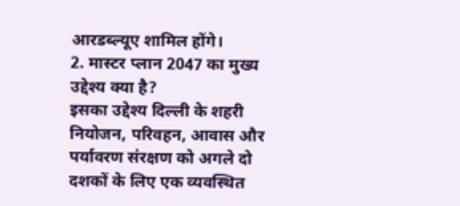आरडब्ल्यूए शामिल होंगे।
2. मास्टर प्लान 2047 का मुख्य उद्देश्य क्या है?
इसका उद्देश्य दिल्ली के शहरी नियोजन, परिवहन, आवास और पर्यावरण संरक्षण को अगले दो दशकों के लिए एक व्यवस्थित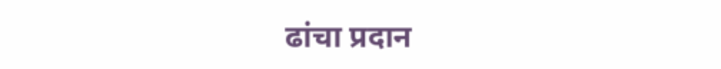ढांचा प्रदान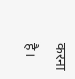करना है।